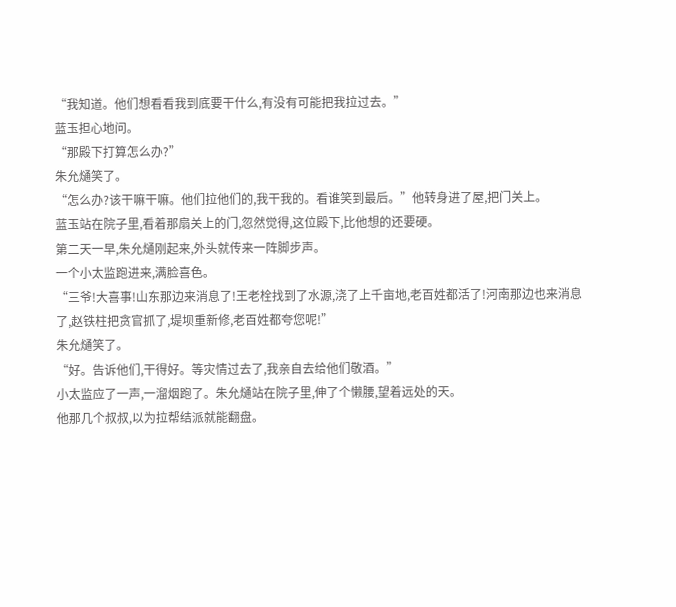“我知道。他们想看看我到底要干什么,有没有可能把我拉过去。”
蓝玉担心地问。
“那殿下打算怎么办?”
朱允熥笑了。
“怎么办?该干嘛干嘛。他们拉他们的,我干我的。看谁笑到最后。”他转身进了屋,把门关上。
蓝玉站在院子里,看着那扇关上的门,忽然觉得,这位殿下,比他想的还要硬。
第二天一早,朱允熥刚起来,外头就传来一阵脚步声。
一个小太监跑进来,满脸喜色。
“三爷!大喜事!山东那边来消息了!王老栓找到了水源,浇了上千亩地,老百姓都活了!河南那边也来消息了,赵铁柱把贪官抓了,堤坝重新修,老百姓都夸您呢!”
朱允熥笑了。
“好。告诉他们,干得好。等灾情过去了,我亲自去给他们敬酒。”
小太监应了一声,一溜烟跑了。朱允熥站在院子里,伸了个懒腰,望着远处的天。
他那几个叔叔,以为拉帮结派就能翻盘。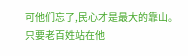可他们忘了,民心才是最大的靠山。
只要老百姓站在他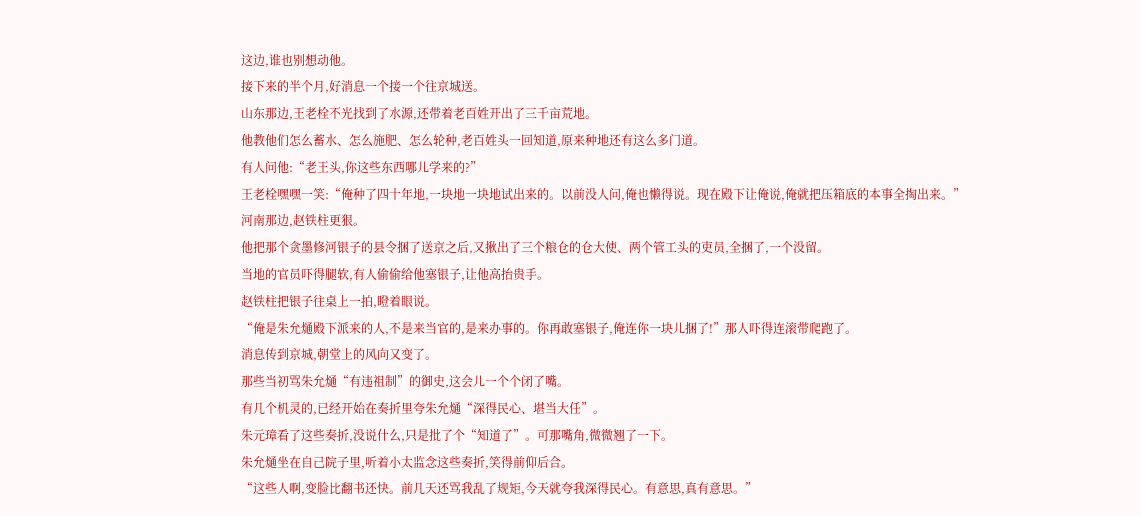这边,谁也别想动他。
接下来的半个月,好消息一个接一个往京城送。
山东那边,王老栓不光找到了水源,还带着老百姓开出了三千亩荒地。
他教他们怎么蓄水、怎么施肥、怎么轮种,老百姓头一回知道,原来种地还有这么多门道。
有人问他:“老王头,你这些东西哪儿学来的?”
王老栓嘿嘿一笑:“俺种了四十年地,一块地一块地试出来的。以前没人问,俺也懒得说。现在殿下让俺说,俺就把压箱底的本事全掏出来。”
河南那边,赵铁柱更狠。
他把那个贪墨修河银子的县令捆了送京之后,又揪出了三个粮仓的仓大使、两个管工头的吏员,全捆了,一个没留。
当地的官员吓得腿软,有人偷偷给他塞银子,让他高抬贵手。
赵铁柱把银子往桌上一拍,瞪着眼说。
“俺是朱允熥殿下派来的人,不是来当官的,是来办事的。你再敢塞银子,俺连你一块儿捆了!”那人吓得连滚带爬跑了。
消息传到京城,朝堂上的风向又变了。
那些当初骂朱允熥“有违祖制”的御史,这会儿一个个闭了嘴。
有几个机灵的,已经开始在奏折里夸朱允熥“深得民心、堪当大任”。
朱元璋看了这些奏折,没说什么,只是批了个“知道了”。可那嘴角,微微翘了一下。
朱允熥坐在自己院子里,听着小太监念这些奏折,笑得前仰后合。
“这些人啊,变脸比翻书还快。前几天还骂我乱了规矩,今天就夸我深得民心。有意思,真有意思。”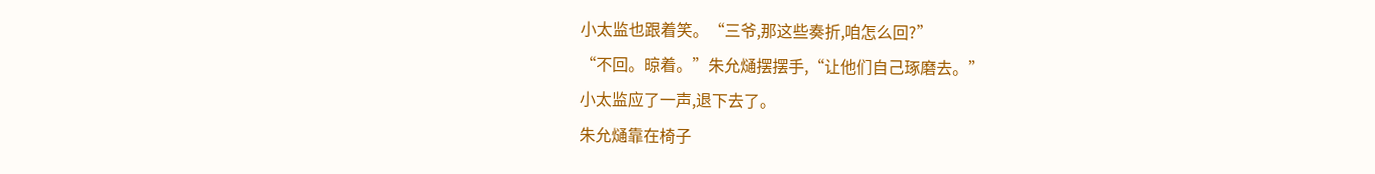小太监也跟着笑。“三爷,那这些奏折,咱怎么回?”
“不回。晾着。”朱允熥摆摆手,“让他们自己琢磨去。”
小太监应了一声,退下去了。
朱允熥靠在椅子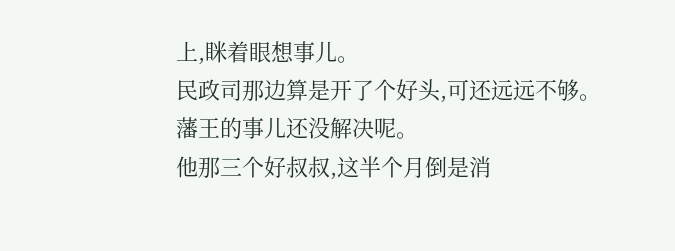上,眯着眼想事儿。
民政司那边算是开了个好头,可还远远不够。
藩王的事儿还没解决呢。
他那三个好叔叔,这半个月倒是消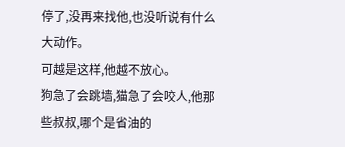停了,没再来找他,也没听说有什么大动作。
可越是这样,他越不放心。
狗急了会跳墙,猫急了会咬人,他那些叔叔,哪个是省油的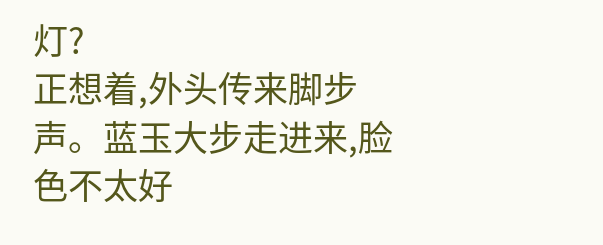灯?
正想着,外头传来脚步声。蓝玉大步走进来,脸色不太好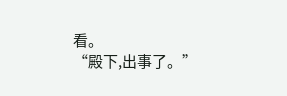看。
“殿下,出事了。”